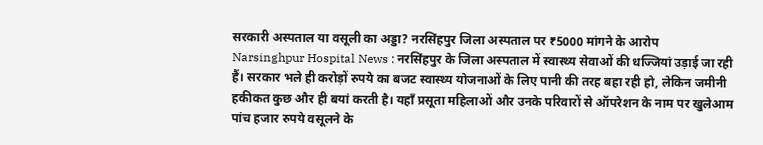सरकारी अस्पताल या वसूली का अड्डा? नरसिंहपुर जिला अस्पताल पर ₹5000 मांगने के आरोप
Narsinghpur Hospital News : नरसिंहपुर के जिला अस्पताल में स्वास्थ्य सेवाओं की धज्जियां उड़ाई जा रही हैं। सरकार भले ही करोड़ों रुपये का बजट स्वास्थ्य योजनाओं के लिए पानी की तरह बहा रही हो, लेकिन जमीनी हकीकत कुछ और ही बयां करती है। यहाँ प्रसूता महिलाओं और उनके परिवारों से ऑपरेशन के नाम पर खुलेआम पांच हजार रुपये वसूलने के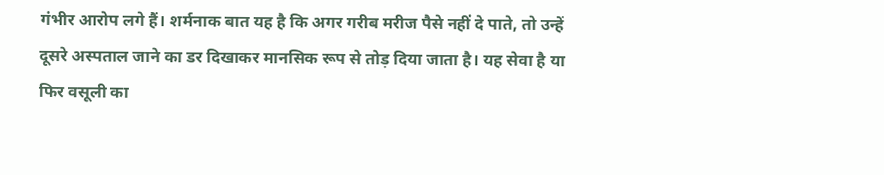गंभीर आरोप लगे हैं। शर्मनाक बात यह है कि अगर गरीब मरीज पैसे नहीं दे पाते, तो उन्हें दूसरे अस्पताल जाने का डर दिखाकर मानसिक रूप से तोड़ दिया जाता है। यह सेवा है या फिर वसूली का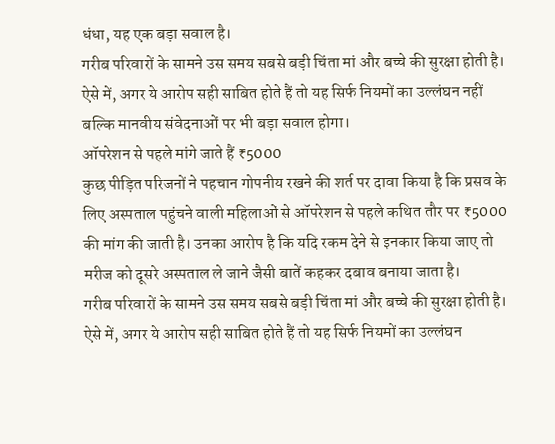धंधा, यह एक बड़ा सवाल है।
गरीब परिवारों के सामने उस समय सबसे बड़ी चिंता मां और बच्चे की सुरक्षा होती है। ऐसे में, अगर ये आरोप सही साबित होते हैं तो यह सिर्फ नियमों का उल्लंघन नहीं बल्कि मानवीय संवेदनाओं पर भी बड़ा सवाल होगा।
ऑपरेशन से पहले मांगे जाते हैं ₹5000
कुछ पीड़ित परिजनों ने पहचान गोपनीय रखने की शर्त पर दावा किया है कि प्रसव के लिए अस्पताल पहुंचने वाली महिलाओं से ऑपरेशन से पहले कथित तौर पर ₹5000 की मांग की जाती है। उनका आरोप है कि यदि रकम देने से इनकार किया जाए तो मरीज को दूसरे अस्पताल ले जाने जैसी बातें कहकर दबाव बनाया जाता है।
गरीब परिवारों के सामने उस समय सबसे बड़ी चिंता मां और बच्चे की सुरक्षा होती है। ऐसे में, अगर ये आरोप सही साबित होते हैं तो यह सिर्फ नियमों का उल्लंघन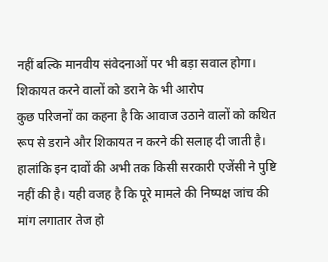नहीं बल्कि मानवीय संवेदनाओं पर भी बड़ा सवाल होगा। शिकायत करने वालों को डराने के भी आरोप
कुछ परिजनों का कहना है कि आवाज उठाने वालों को कथित रूप से डराने और शिकायत न करने की सलाह दी जाती है। हालांकि इन दावों की अभी तक किसी सरकारी एजेंसी ने पुष्टि नहीं की है। यही वजह है कि पूरे मामले की निष्पक्ष जांच की मांग लगातार तेज हो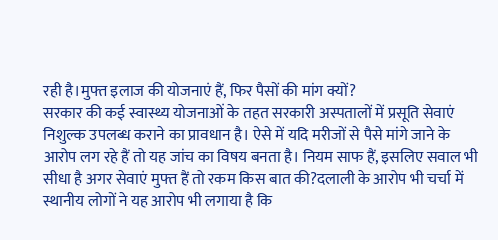रही है।मुफ्त इलाज की योजनाएं हैं, फिर पैसों की मांग क्यों?
सरकार की कई स्वास्थ्य योजनाओं के तहत सरकारी अस्पतालों में प्रसूति सेवाएं निशुल्क उपलब्ध कराने का प्रावधान है। ऐसे में यदि मरीजों से पैसे मांगे जाने के आरोप लग रहे हैं तो यह जांच का विषय बनता है। नियम साफ हैं, इसलिए सवाल भी सीधा है अगर सेवाएं मुफ्त हैं तो रकम किस बात की?दलाली के आरोप भी चर्चा में
स्थानीय लोगों ने यह आरोप भी लगाया है कि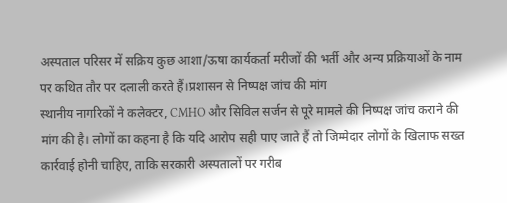अस्पताल परिसर में सक्रिय कुछ आशा/ऊषा कार्यकर्ता मरीजों की भर्ती और अन्य प्रक्रियाओं के नाम पर कथित तौर पर दलाली करते हैं।प्रशासन से निष्पक्ष जांच की मांग
स्थानीय नागरिकों ने कलेक्टर, CMHO और सिविल सर्जन से पूरे मामले की निष्पक्ष जांच कराने की मांग की है। लोगों का कहना है कि यदि आरोप सही पाए जाते हैं तो जिम्मेदार लोगों के खिलाफ सख्त कार्रवाई होनी चाहिए, ताकि सरकारी अस्पतालों पर गरीब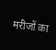मरीजों का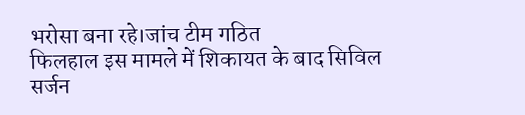भरोसा बना रहे।जांच टीम गठित
फिलहाल इस मामले में शिकायत के बाद सिविल सर्जन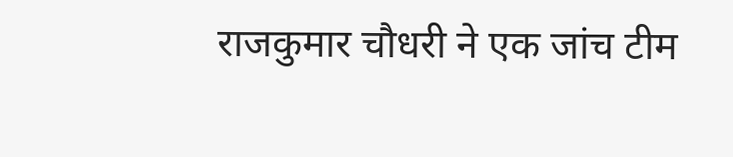राजकुमार चौधरी ने एक जांच टीम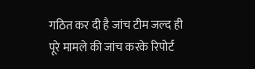गठित कर दी है जांच टीम जल्द ही पूरे मामले की जांच करके रिपोर्ट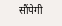सौंपेगी